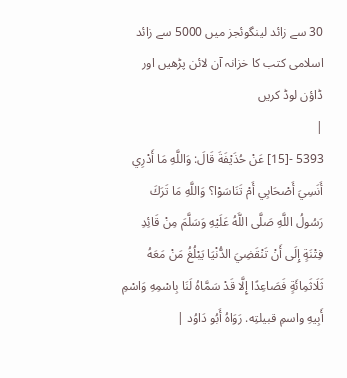30 سے زائد لینگوئجز میں 5000 سے زائد اسلامی کتب کا خزانہ آن لائن پڑھیں اور ڈاؤن لوڈ کریں
|
5393 -[15] عَنْ حُذَيْفَةَ قَالَ: وَاللَّهِ مَا أَدْرِي أَنَسِيَ أَصْحَابِي أَمْ تَنَاسَوْا؟ وَاللَّهِ مَا تَرَكَ رَسُولُ اللَّهِ صَلَّى اللَّهُ عَلَيْهِ وَسَلَّمَ مِنْ قَائِدِ فِتْنَةٍ إِلَى أَنْ تَنْقَضِيَ الدُّنْيَا يَبْلُغُ مَنْ مَعَهُ ثَلَاثَمِائَةٍ فَصَاعِدًا إِلَّا قَدْ سَمَّاهُ لَنَا بِاسْمِهِ وَاسْمِ أَبِيهِ واسمِ قبيلتِه. رَوَاهُ أَبُو دَاوُد |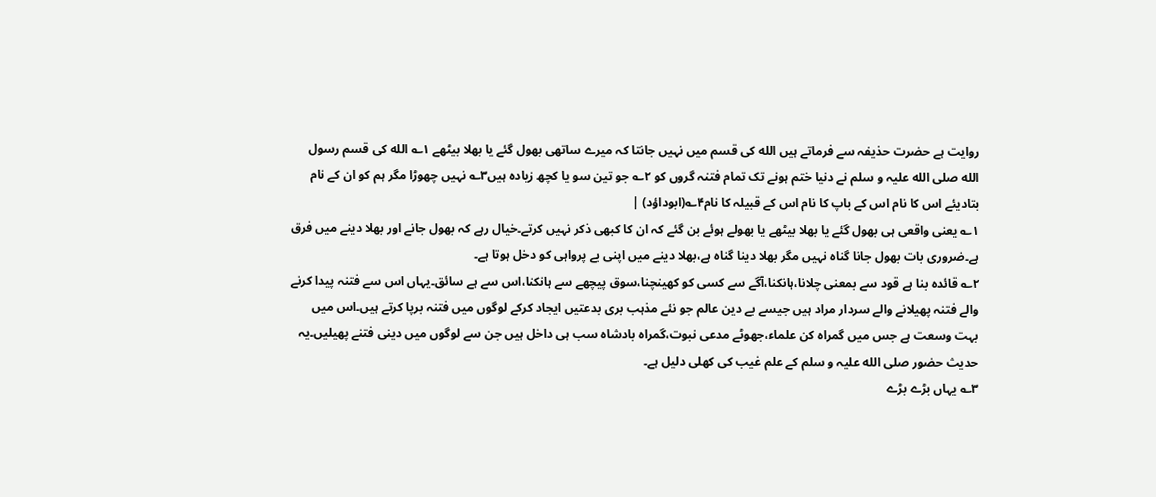روایت ہے حضرت حذیفہ سے فرماتے ہیں الله کی قسم میں نہیں جانتا کہ میرے ساتھی بھول گئے یا بھلا بیٹھے ۱؎ الله کی قسم رسول الله صلی الله علیہ و سلم نے دنیا ختم ہونے تک تمام فتنہ گروں کو ۲؎ جو تین سو یا کچھ زیادہ ہیں۳؎ نہیں چھوڑا مگر ہم کو ان کے نام بتادیئے اس کا نام اس کے باپ کا نام اس کے قبیلہ کا نام۴؎(ابوداؤد) |
۱؎ یعنی واقعی ہی بھول گئے یا بھلا بیٹھے یا بھولے ہوئے بن گئے کہ ان کا کبھی ذکر نہیں کرتے۔خیال رہے کہ بھول جانے اور بھلا دینے میں فرق ہے۔ضروری بات بھول جانا گناہ نہیں مگر بھلا دینا گناہ ہے،بھلا دینے میں اپنی بے پرواہی کو دخل ہوتا ہے۔
۲؎ قائدہ بنا ہے قود سے بمعنی چلانا،ہانکنا،آگے سے کسی کو کھینچنا،سوق پیچھے سے ہانکنا،اس سے ہے سائق۔یہاں اس سے فتنہ پیدا کرنے والے فتنہ پھیلانے والے سردار مراد ہیں جیسے بے دین عالم جو نئے مذہب بری بدعتیں ایجاد کرکے لوگوں میں فتنہ برپا کرتے ہیں۔اس میں بہت وسعت ہے جس میں گمراہ کن علماء،جھوٹے مدعی نبوت،گمراہ بادشاہ سب ہی داخل ہیں جن سے لوگوں میں دینی فتنے پھیلیں۔یہ حدیث حضور صلی الله علیہ و سلم کے علم غیب کی کھلی دلیل ہے۔
۳؎ یہاں بڑے بڑے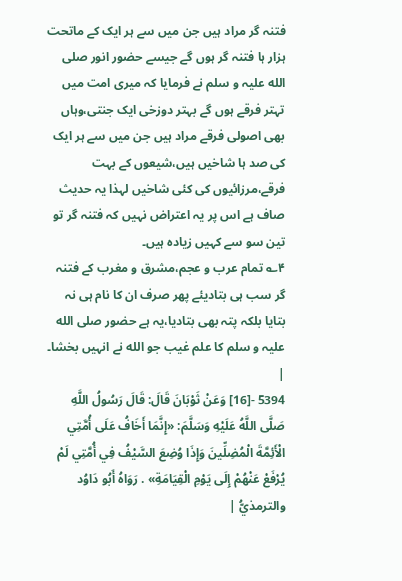فتنہ گر مراد ہیں جن میں سے ہر ایک کے ماتحت ہزار ہا فتنہ گر ہوں گے جیسے حضور انور صلی الله علیہ و سلم نے فرمایا کہ میری امت میں تہتر فرقے ہوں گے بہتر دوزخی ایک جنتی،وہاں بھی اصولی فرقے مراد ہیں جن میں سے ہر ایک کی صد ہا شاخیں ہیں،شیعوں کے بہت فرقے،مرزائیوں کی کئی شاخیں لہذا یہ حدیث صاف ہے اس پر یہ اعتراض نہیں کہ فتنہ گر تو تین سو سے کہیں زیادہ ہیں۔
۴؎ تمام عرب و عجم،مشرق و مغرب کے فتنہ گر سب ہی بتادیئے پھر صرف ان کا نام ہی نہ بتایا بلکہ پتہ بھی بتادیا،یہ ہے حضور صلی الله علیہ و سلم کا علم غیب جو الله نے انہیں بخشا۔
|
5394 -[16] وَعَنْ ثَوْبَانَ قَالَ: قَالَ رَسُولُ اللَّهِ صَلَّى اللَّهُ عَلَيْهِ وَسَلَّمَ: «إِنَّمَا أَخَافُ عَلَى أُمَّتِي الْأَئِمَّةَ الْمُضِلِّينَ وَإِذَا وُضِعَ السَّيْفُ فِي أُمَّتِي لَمْ يُرْفَعْ عَنْهُمْ إِلَى يَوْمِ الْقِيَامَةِ» . رَوَاهُ أَبُو دَاوُد والترمذيُّ |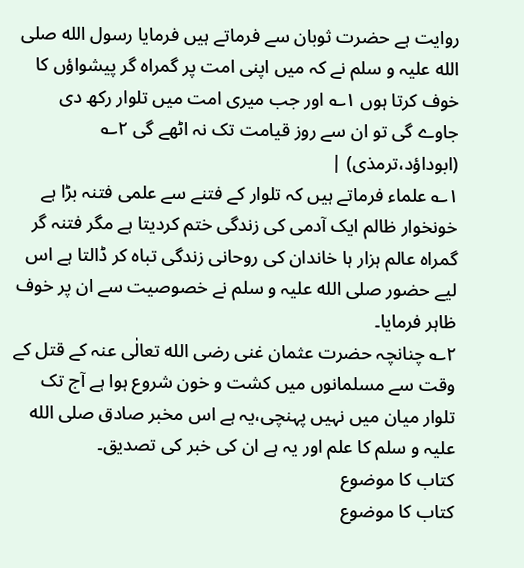روایت ہے حضرت ثوبان سے فرماتے ہیں فرمایا رسول الله صلی الله علیہ و سلم نے کہ میں اپنی امت پر گمراہ گر پیشواؤں کا خوف کرتا ہوں ۱؎ اور جب میری امت میں تلوار رکھ دی جاوے گی تو ان سے روز قیامت تک نہ اٹھے گی ۲؎ (ابوداؤد،ترمذی) |
۱؎ علماء فرماتے ہیں کہ تلوار کے فتنے سے علمی فتنہ بڑا ہے خونخوار ظالم ایک آدمی کی زندگی ختم کردیتا ہے مگر فتنہ گر گمراہ عالم ہزار ہا خاندان کی روحانی زندگی تباہ کر ڈالتا ہے اس لیے حضور صلی الله علیہ و سلم نے خصوصیت سے ان پر خوف ظاہر فرمایا۔
۲؎ چنانچہ حضرت عثمان غنی رضی الله تعالٰی عنہ کے قتل کے وقت سے مسلمانوں میں کشت و خون شروع ہوا ہے آج تک تلوار میان میں نہیں پہنچی،یہ ہے اس مخبر صادق صلی الله علیہ و سلم کا علم اور یہ ہے ان کی خبر کی تصدیق۔
کتاب کا موضوع
کتاب کا موضوع